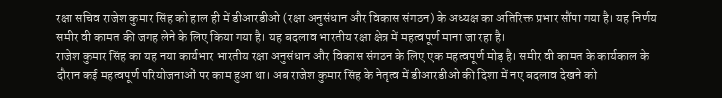रक्षा सचिव राजेश कुमार सिंह को हाल ही में डीआरडीओ (रक्षा अनुसंधान और विकास संगठन) के अध्यक्ष का अतिरिक्त प्रभार सौंपा गया है। यह निर्णय समीर वी कामत की जगह लेने के लिए किया गया है। यह बदलाव भारतीय रक्षा क्षेत्र में महत्वपूर्ण माना जा रहा है।
राजेश कुमार सिंह का यह नया कार्यभार भारतीय रक्षा अनुसंधान और विकास संगठन के लिए एक महत्वपूर्ण मोड़ है। समीर वी कामत के कार्यकाल के दौरान कई महत्वपूर्ण परियोजनाओं पर काम हुआ था। अब राजेश कुमार सिंह के नेतृत्व में डीआरडीओ की दिशा में नए बदलाव देखने को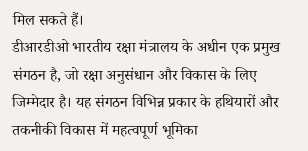मिल सकते हैं।
डीआरडीओ भारतीय रक्षा मंत्रालय के अधीन एक प्रमुख संगठन है, जो रक्षा अनुसंधान और विकास के लिए जिम्मेदार है। यह संगठन विभिन्न प्रकार के हथियारों और तकनीकी विकास में महत्वपूर्ण भूमिका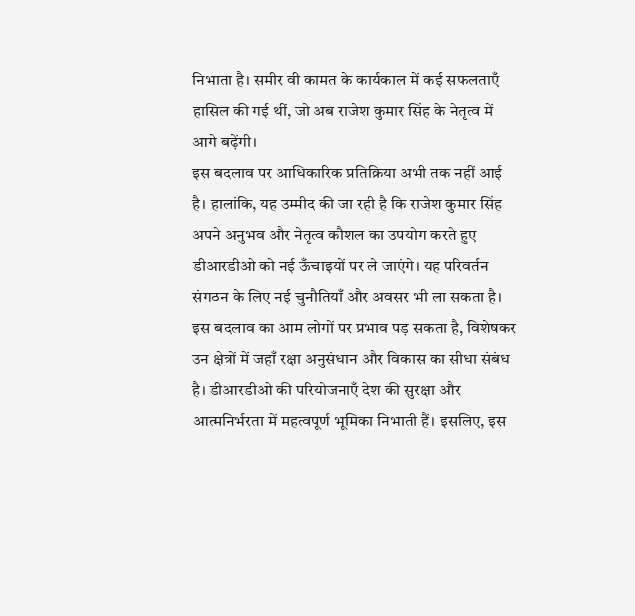निभाता है। समीर वी कामत के कार्यकाल में कई सफलताएँ हासिल की गई थीं, जो अब राजेश कुमार सिंह के नेतृत्व में आगे बढ़ेंगी।
इस बदलाव पर आधिकारिक प्रतिक्रिया अभी तक नहीं आई है। हालांकि, यह उम्मीद की जा रही है कि राजेश कुमार सिंह अपने अनुभव और नेतृत्व कौशल का उपयोग करते हुए डीआरडीओ को नई ऊँचाइयों पर ले जाएंगे। यह परिवर्तन संगठन के लिए नई चुनौतियाँ और अवसर भी ला सकता है।
इस बदलाव का आम लोगों पर प्रभाव पड़ सकता है, विशेषकर उन क्षेत्रों में जहाँ रक्षा अनुसंधान और विकास का सीधा संबंध है। डीआरडीओ की परियोजनाएँ देश की सुरक्षा और आत्मनिर्भरता में महत्वपूर्ण भूमिका निभाती हैं। इसलिए, इस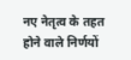नए नेतृत्व के तहत होने वाले निर्णयों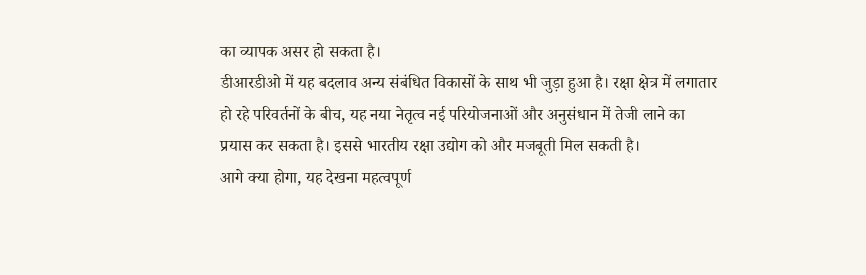का व्यापक असर हो सकता है।
डीआरडीओ में यह बदलाव अन्य संबंधित विकासों के साथ भी जुड़ा हुआ है। रक्षा क्षेत्र में लगातार हो रहे परिवर्तनों के बीच, यह नया नेतृत्व नई परियोजनाओं और अनुसंधान में तेजी लाने का प्रयास कर सकता है। इससे भारतीय रक्षा उद्योग को और मजबूती मिल सकती है।
आगे क्या होगा, यह देखना महत्वपूर्ण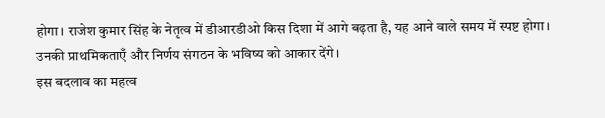होगा। राजेश कुमार सिंह के नेतृत्व में डीआरडीओ किस दिशा में आगे बढ़ता है, यह आने वाले समय में स्पष्ट होगा। उनकी प्राथमिकताएँ और निर्णय संगठन के भविष्य को आकार देंगे।
इस बदलाव का महत्व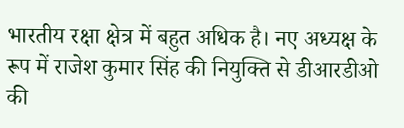भारतीय रक्षा क्षेत्र में बहुत अधिक है। नए अध्यक्ष के रूप में राजेश कुमार सिंह की नियुक्ति से डीआरडीओ की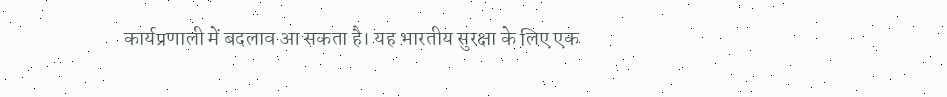कार्यप्रणाली में बदलाव आ सकता है। यह भारतीय सुरक्षा के लिए एक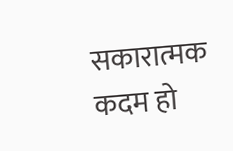सकारात्मक कदम हो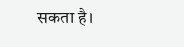सकता है।